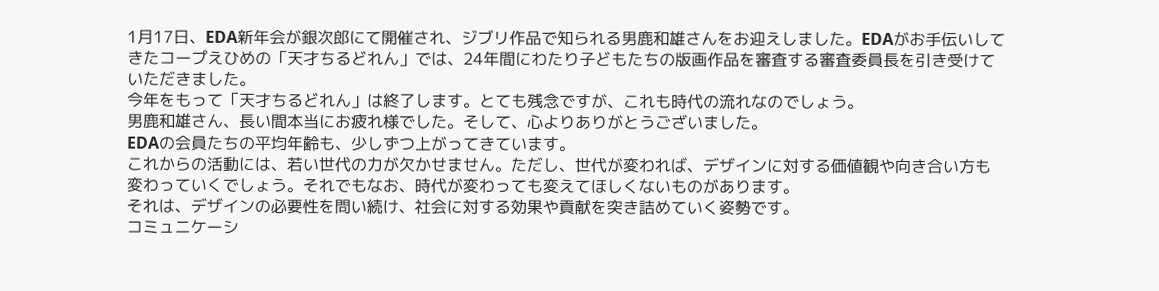1月17日、EDA新年会が銀次郎にて開催され、ジブリ作品で知られる男鹿和雄さんをお迎えしました。EDAがお手伝いしてきたコープえひめの「天才ちるどれん」では、24年間にわたり子どもたちの版画作品を審査する審査委員長を引き受けていただきました。
今年をもって「天才ちるどれん」は終了します。とても残念ですが、これも時代の流れなのでしょう。
男鹿和雄さん、長い間本当にお疲れ様でした。そして、心よりありがとうございました。
EDAの会員たちの平均年齢も、少しずつ上がってきています。
これからの活動には、若い世代の力が欠かせません。ただし、世代が変われば、デザインに対する価値観や向き合い方も変わっていくでしょう。それでもなお、時代が変わっても変えてほしくないものがあります。
それは、デザインの必要性を問い続け、社会に対する効果や貢献を突き詰めていく姿勢です。
コミュニケーシ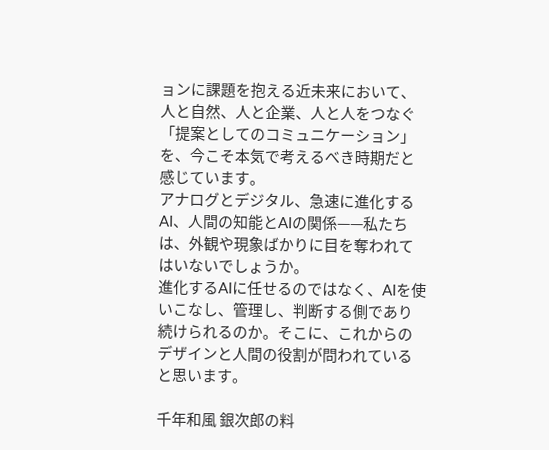ョンに課題を抱える近未来において、人と自然、人と企業、人と人をつなぐ「提案としてのコミュニケーション」を、今こそ本気で考えるべき時期だと感じています。
アナログとデジタル、急速に進化するAI、人間の知能とAIの関係——私たちは、外観や現象ばかりに目を奪われてはいないでしょうか。
進化するAIに任せるのではなく、AIを使いこなし、管理し、判断する側であり続けられるのか。そこに、これからのデザインと人間の役割が問われていると思います。

千年和風 銀次郎の料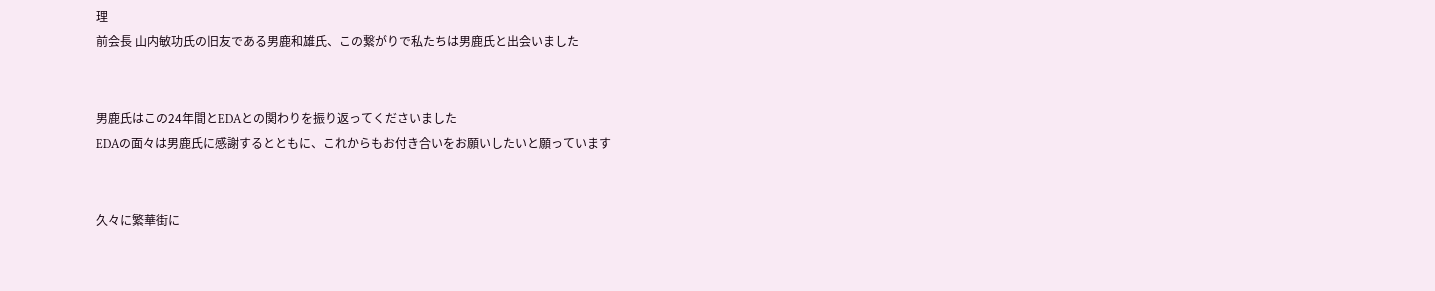理
前会長 山内敏功氏の旧友である男鹿和雄氏、この繋がりで私たちは男鹿氏と出会いました


男鹿氏はこの24年間とEDAとの関わりを振り返ってくださいました
EDAの面々は男鹿氏に感謝するとともに、これからもお付き合いをお願いしたいと願っています


久々に繁華街に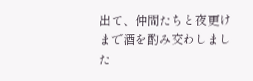出て、仲間たちと夜更けまで酒を酌み交わしました